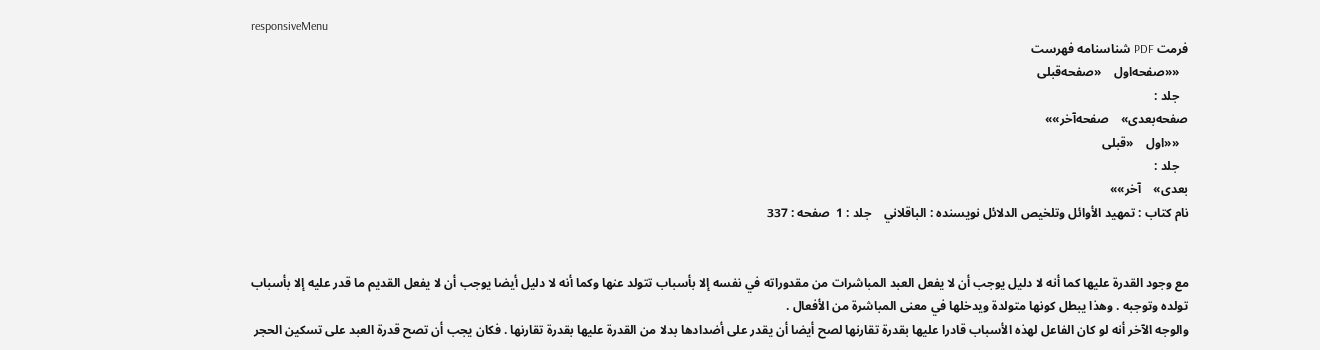responsiveMenu
فرمت PDF شناسنامه فهرست
   ««صفحه‌اول    «صفحه‌قبلی
   جلد :
صفحه‌بعدی»    صفحه‌آخر»»
   ««اول    «قبلی
   جلد :
بعدی»    آخر»»
نام کتاب : تمهيد الأوائل وتلخيص الدلائل نویسنده : الباقلاني    جلد : 1  صفحه : 337


مع وجود القدرة عليها كما أنه لا دليل يوجب أن لا يفعل العبد المباشرات من مقدوراته في نفسه إلا بأسباب تتولد عنها وكما أنه لا دليل أيضا يوجب أن لا يفعل القديم ما قدر عليه إلا بأسباب تولده وتوجبه . وهذا يبطل كونها متولدة ويدخلها في معنى المباشرة من الأفعال .
والوجه الآخر أنه لو كان الفاعل لهذه الأسباب قادرا عليها بقدرة تقارنها لصح أيضا أن يقدر على أضدادها بدلا من القدرة عليها بقدرة تقارنها . فكان يجب أن تصح قدرة العبد على تسكين الحجر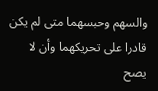والسهم وحبسهما متى لم يكن قادرا على تحريكهما وأن لا يصح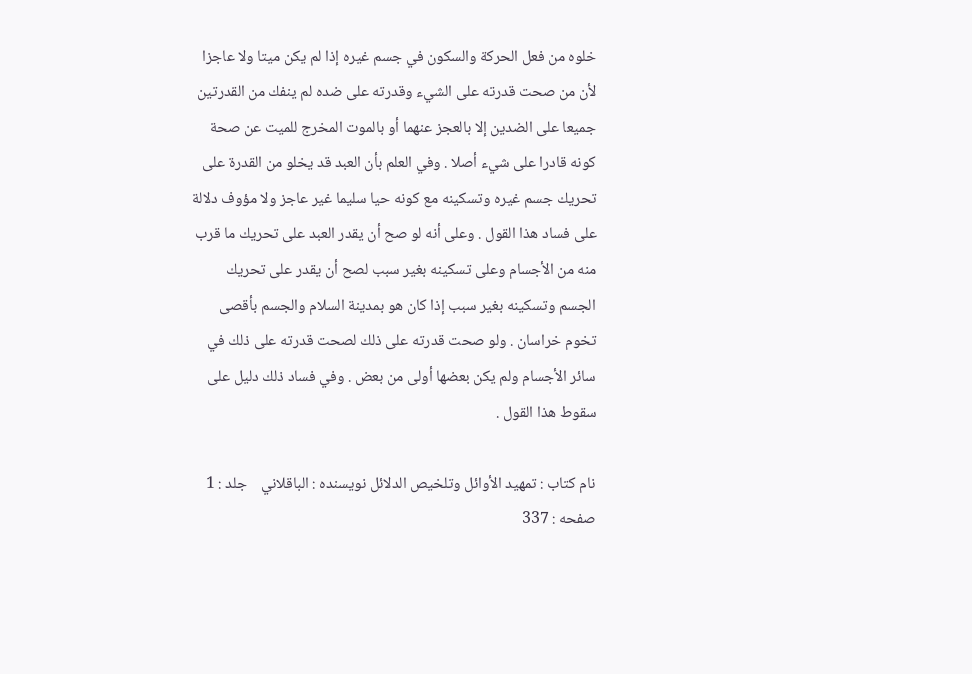خلوه من فعل الحركة والسكون في جسم غيره إذا لم يكن ميتا ولا عاجزا لأن من صحت قدرته على الشيء وقدرته على ضده لم ينفك من القدرتين جميعا على الضدين إلا بالعجز عنهما أو بالموت المخرج للميت عن صحة كونه قادرا على شيء أصلا . وفي العلم بأن العبد قد يخلو من القدرة على تحريك جسم غيره وتسكينه مع كونه حيا سليما غير عاجز ولا مؤوف دلالة على فساد هذا القول . وعلى أنه لو صح أن يقدر العبد على تحريك ما قرب منه من الأجسام وعلى تسكينه بغير سبب لصح أن يقدر على تحريك الجسم وتسكينه بغير سبب إذا كان هو بمدينة السلام والجسم بأقصى تخوم خراسان . ولو صحت قدرته على ذلك لصحت قدرته على ذلك في سائر الأجسام ولم يكن بعضها أولى من بعض . وفي فساد ذلك دليل على سقوط هذا القول .

نام کتاب : تمهيد الأوائل وتلخيص الدلائل نویسنده : الباقلاني    جلد : 1  صفحه : 337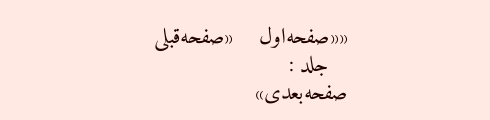««صفحه‌اول    «صفحه‌قبلی
   جلد :
صفحه‌بعدی»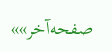صفحه‌آخر»»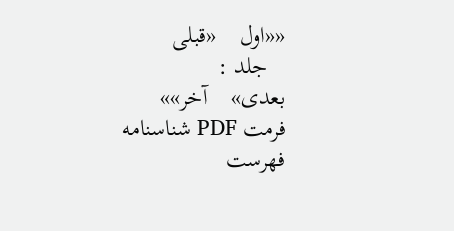««اول    «قبلی
   جلد :
بعدی»    آخر»»
فرمت PDF شناسنامه فهرست